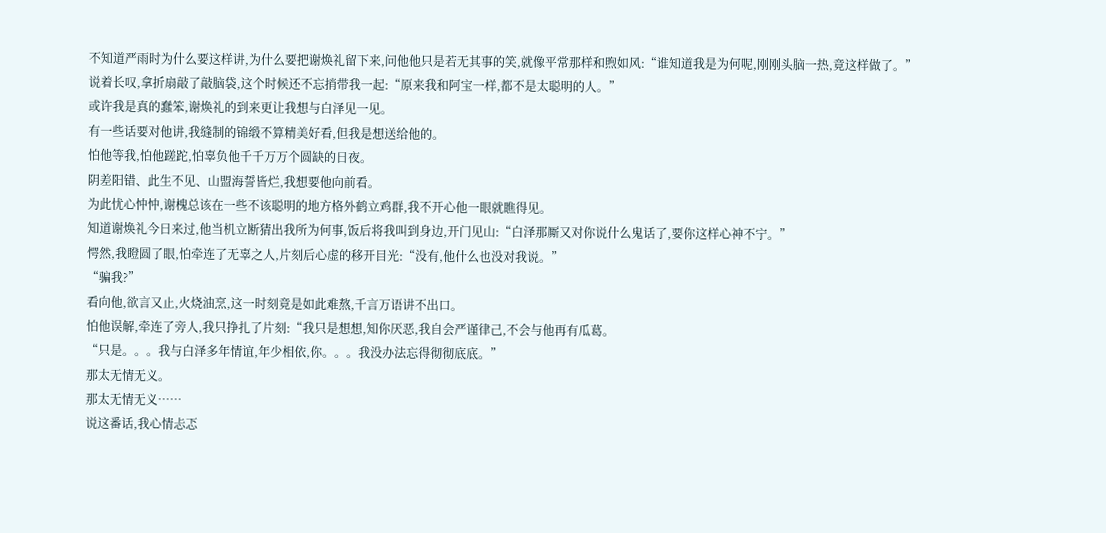不知道严雨时为什么要这样讲,为什么要把谢焕礼留下来,问他他只是若无其事的笑,就像平常那样和煦如风:“谁知道我是为何呢,刚刚头脑一热,竟这样做了。”
说着长叹,拿折扇敲了敲脑袋,这个时候还不忘捎带我一起:“原来我和阿宝一样,都不是太聪明的人。”
或许我是真的蠢笨,谢焕礼的到来更让我想与白泽见一见。
有一些话要对他讲,我缝制的锦缎不算精美好看,但我是想送给他的。
怕他等我,怕他蹉跎,怕辜负他千千万万个圆缺的日夜。
阴差阳错、此生不见、山盟海誓皆烂,我想要他向前看。
为此忧心忡忡,谢槐总该在一些不该聪明的地方格外鹤立鸡群,我不开心他一眼就瞧得见。
知道谢焕礼今日来过,他当机立断猜出我所为何事,饭后将我叫到身边,开门见山:“白泽那厮又对你说什么鬼话了,要你这样心神不宁。”
愕然,我瞪圆了眼,怕牵连了无辜之人,片刻后心虚的移开目光:“没有,他什么也没对我说。”
“骗我?”
看向他,欲言又止,火烧油烹,这一时刻竟是如此难熬,千言万语讲不出口。
怕他误解,牵连了旁人,我只挣扎了片刻:“我只是想想,知你厌恶,我自会严谨律己,不会与他再有瓜葛。
“只是。。。我与白泽多年情谊,年少相依,你。。。我没办法忘得彻彻底底。”
那太无情无义。
那太无情无义……
说这番话,我心情忐忑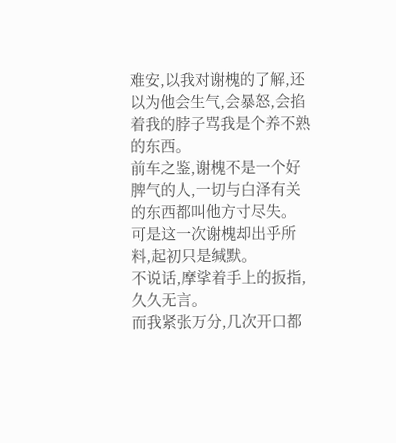难安,以我对谢槐的了解,还以为他会生气,会暴怒,会掐着我的脖子骂我是个养不熟的东西。
前车之鉴,谢槐不是一个好脾气的人,一切与白泽有关的东西都叫他方寸尽失。
可是这一次谢槐却出乎所料,起初只是缄默。
不说话,摩挲着手上的扳指,久久无言。
而我紧张万分,几次开口都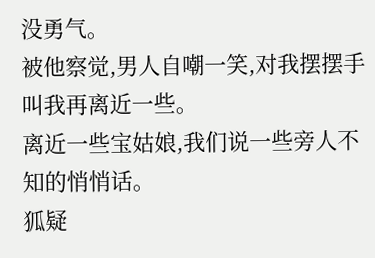没勇气。
被他察觉,男人自嘲一笑,对我摆摆手叫我再离近一些。
离近一些宝姑娘,我们说一些旁人不知的悄悄话。
狐疑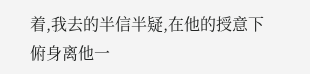着,我去的半信半疑,在他的授意下俯身离他一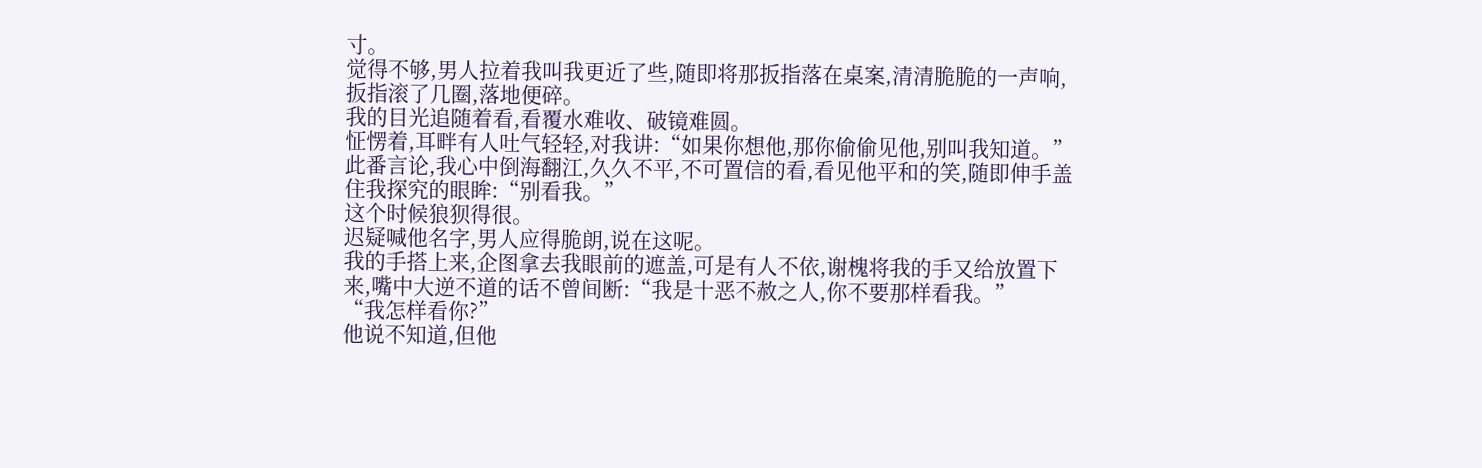寸。
觉得不够,男人拉着我叫我更近了些,随即将那扳指落在桌案,清清脆脆的一声响,扳指滚了几圈,落地便碎。
我的目光追随着看,看覆水难收、破镜难圆。
怔愣着,耳畔有人吐气轻轻,对我讲:“如果你想他,那你偷偷见他,别叫我知道。”
此番言论,我心中倒海翻江,久久不平,不可置信的看,看见他平和的笑,随即伸手盖住我探究的眼眸:“别看我。”
这个时候狼狈得很。
迟疑喊他名字,男人应得脆朗,说在这呢。
我的手搭上来,企图拿去我眼前的遮盖,可是有人不依,谢槐将我的手又给放置下来,嘴中大逆不道的话不曾间断:“我是十恶不赦之人,你不要那样看我。”
“我怎样看你?”
他说不知道,但他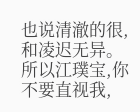也说清澈的很,和凌迟无异。
所以江璞宝,你不要直视我,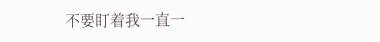不要盯着我一直一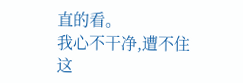直的看。
我心不干净,遭不住这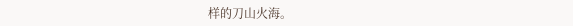样的刀山火海。